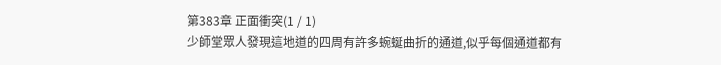第383章 正面衝突(1 / 1)
少師堂眾人發現這地道的四周有許多蜿蜒曲折的通道,似乎每個通道都有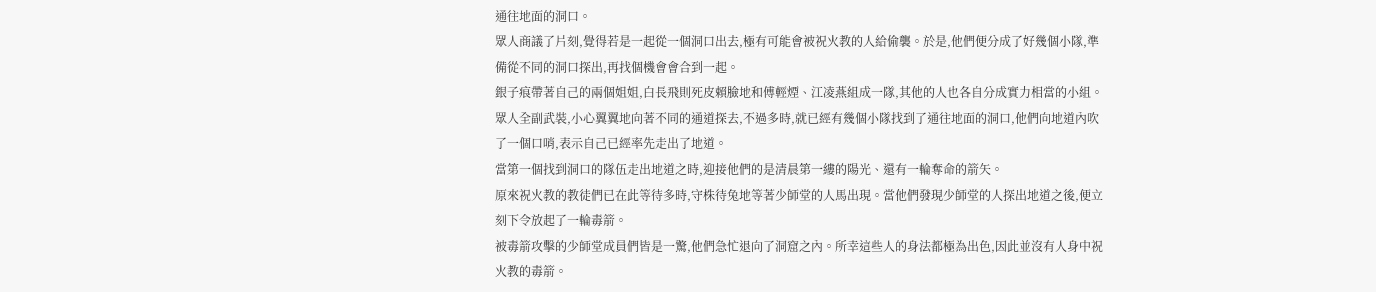通往地面的洞口。
眾人商議了片刻,覺得若是一起從一個洞口出去,極有可能會被祝火教的人給偷襲。於是,他們便分成了好幾個小隊,準備從不同的洞口探出,再找個機會會合到一起。
銀子痕帶著自己的兩個姐姐,白長飛則死皮賴臉地和傅輕煙、江凌燕組成一隊,其他的人也各自分成實力相當的小組。
眾人全副武裝,小心翼翼地向著不同的通道探去,不過多時,就已經有幾個小隊找到了通往地面的洞口,他們向地道內吹了一個口哨,表示自己已經率先走出了地道。
當第一個找到洞口的隊伍走出地道之時,迎接他們的是清晨第一縷的陽光、還有一輪奪命的箭矢。
原來祝火教的教徒們已在此等待多時,守株待兔地等著少師堂的人馬出現。當他們發現少師堂的人探出地道之後,便立刻下令放起了一輪毒箭。
被毒箭攻擊的少師堂成員們皆是一驚,他們急忙退向了洞窟之內。所幸這些人的身法都極為出色,因此並沒有人身中祝火教的毒箭。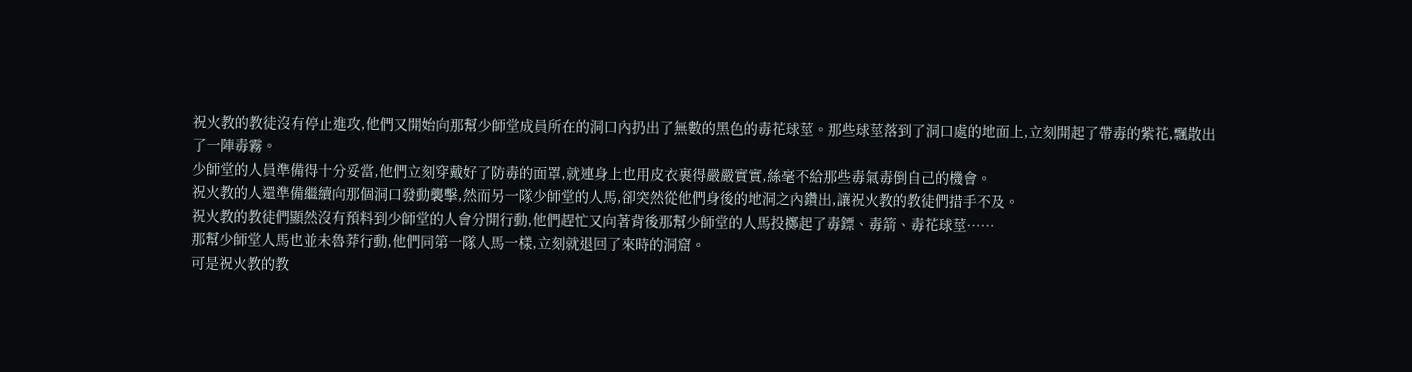祝火教的教徒沒有停止進攻,他們又開始向那幫少師堂成員所在的洞口內扔出了無數的黑色的毒花球莖。那些球莖落到了洞口處的地面上,立刻開起了帶毒的紫花,飄散出了一陣毒霧。
少師堂的人員準備得十分妥當,他們立刻穿戴好了防毒的面罩,就連身上也用皮衣裹得嚴嚴實實,絲毫不給那些毒氣毒倒自己的機會。
祝火教的人還準備繼續向那個洞口發動襲擊,然而另一隊少師堂的人馬,卻突然從他們身後的地洞之內鑽出,讓祝火教的教徒們措手不及。
祝火教的教徒們顯然沒有預料到少師堂的人會分開行動,他們趕忙又向著背後那幫少師堂的人馬投擲起了毒鏢、毒箭、毒花球莖……
那幫少師堂人馬也並未魯莽行動,他們同第一隊人馬一樣,立刻就退回了來時的洞窟。
可是祝火教的教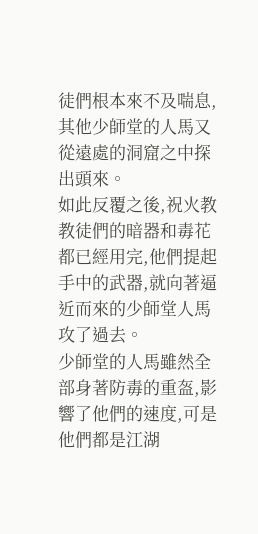徒們根本來不及喘息,其他少師堂的人馬又從遠處的洞窟之中探出頭來。
如此反覆之後,祝火教教徒們的暗器和毒花都已經用完,他們提起手中的武器,就向著逼近而來的少師堂人馬攻了過去。
少師堂的人馬雖然全部身著防毒的重盔,影響了他們的速度,可是他們都是江湖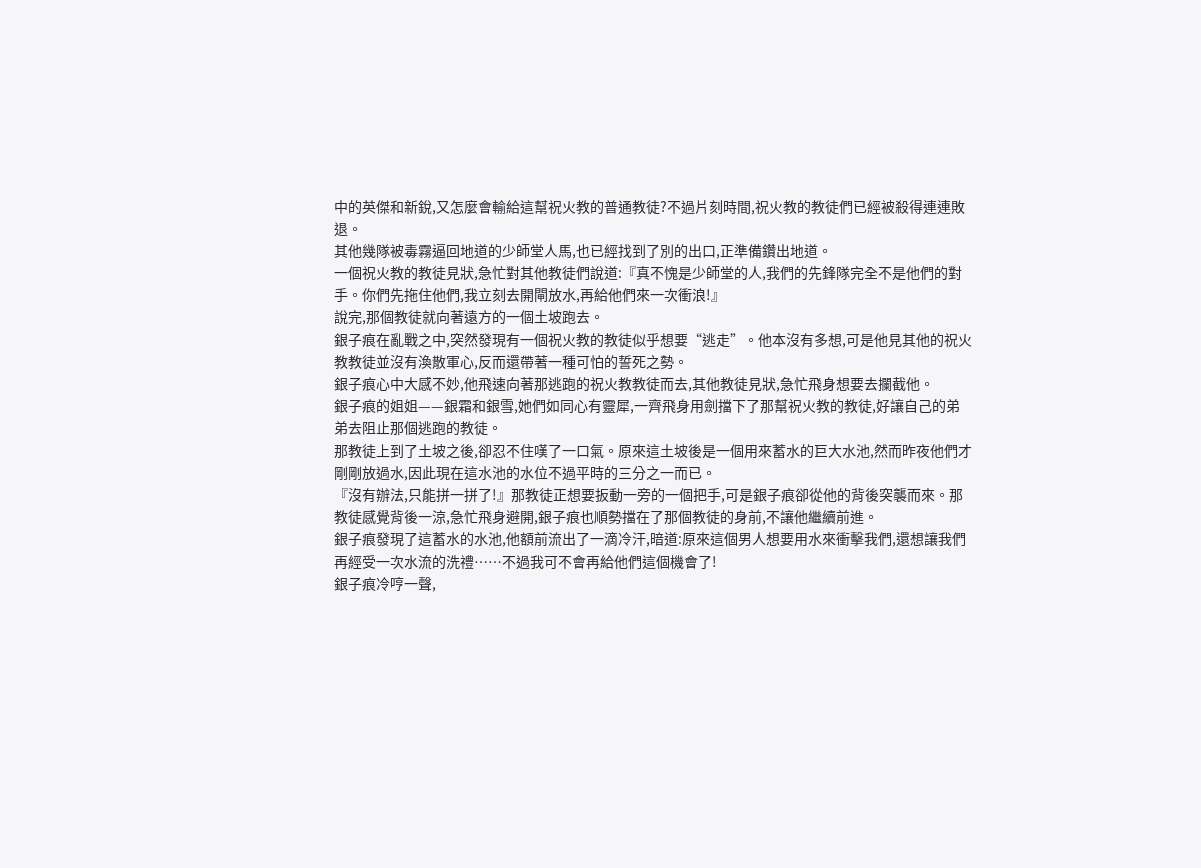中的英傑和新銳,又怎麼會輸給這幫祝火教的普通教徒?不過片刻時間,祝火教的教徒們已經被殺得連連敗退。
其他幾隊被毒霧逼回地道的少師堂人馬,也已經找到了別的出口,正準備鑽出地道。
一個祝火教的教徒見狀,急忙對其他教徒們說道:『真不愧是少師堂的人,我們的先鋒隊完全不是他們的對手。你們先拖住他們,我立刻去開閘放水,再給他們來一次衝浪!』
說完,那個教徒就向著遠方的一個土坡跑去。
銀子痕在亂戰之中,突然發現有一個祝火教的教徒似乎想要“逃走”。他本沒有多想,可是他見其他的祝火教教徒並沒有渙散軍心,反而還帶著一種可怕的誓死之勢。
銀子痕心中大感不妙,他飛速向著那逃跑的祝火教教徒而去,其他教徒見狀,急忙飛身想要去攔截他。
銀子痕的姐姐——銀霜和銀雪,她們如同心有靈犀,一齊飛身用劍擋下了那幫祝火教的教徒,好讓自己的弟弟去阻止那個逃跑的教徒。
那教徒上到了土坡之後,卻忍不住嘆了一口氣。原來這土坡後是一個用來蓄水的巨大水池,然而昨夜他們才剛剛放過水,因此現在這水池的水位不過平時的三分之一而已。
『沒有辦法,只能拼一拼了!』那教徒正想要扳動一旁的一個把手,可是銀子痕卻從他的背後突襲而來。那教徒感覺背後一涼,急忙飛身避開,銀子痕也順勢擋在了那個教徒的身前,不讓他繼續前進。
銀子痕發現了這蓄水的水池,他額前流出了一滴冷汗,暗道:原來這個男人想要用水來衝擊我們,還想讓我們再經受一次水流的洗禮……不過我可不會再給他們這個機會了!
銀子痕冷哼一聲,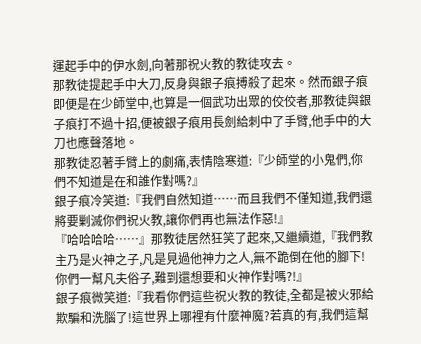運起手中的伊水劍,向著那祝火教的教徒攻去。
那教徒提起手中大刀,反身與銀子痕搏殺了起來。然而銀子痕即便是在少師堂中,也算是一個武功出眾的佼佼者,那教徒與銀子痕打不過十招,便被銀子痕用長劍給刺中了手臂,他手中的大刀也應聲落地。
那教徒忍著手臂上的劇痛,表情陰寒道:『少師堂的小鬼們,你們不知道是在和誰作對嗎?』
銀子痕冷笑道:『我們自然知道……而且我們不僅知道,我們還將要剿滅你們祝火教,讓你們再也無法作惡!』
『哈哈哈哈……』那教徒居然狂笑了起來,又繼續道,『我們教主乃是火神之子,凡是見過他神力之人,無不跪倒在他的腳下!你們一幫凡夫俗子,難到還想要和火神作對嗎?!』
銀子痕微笑道:『我看你們這些祝火教的教徒,全都是被火邪給欺騙和洗腦了!這世界上哪裡有什麼神魔?若真的有,我們這幫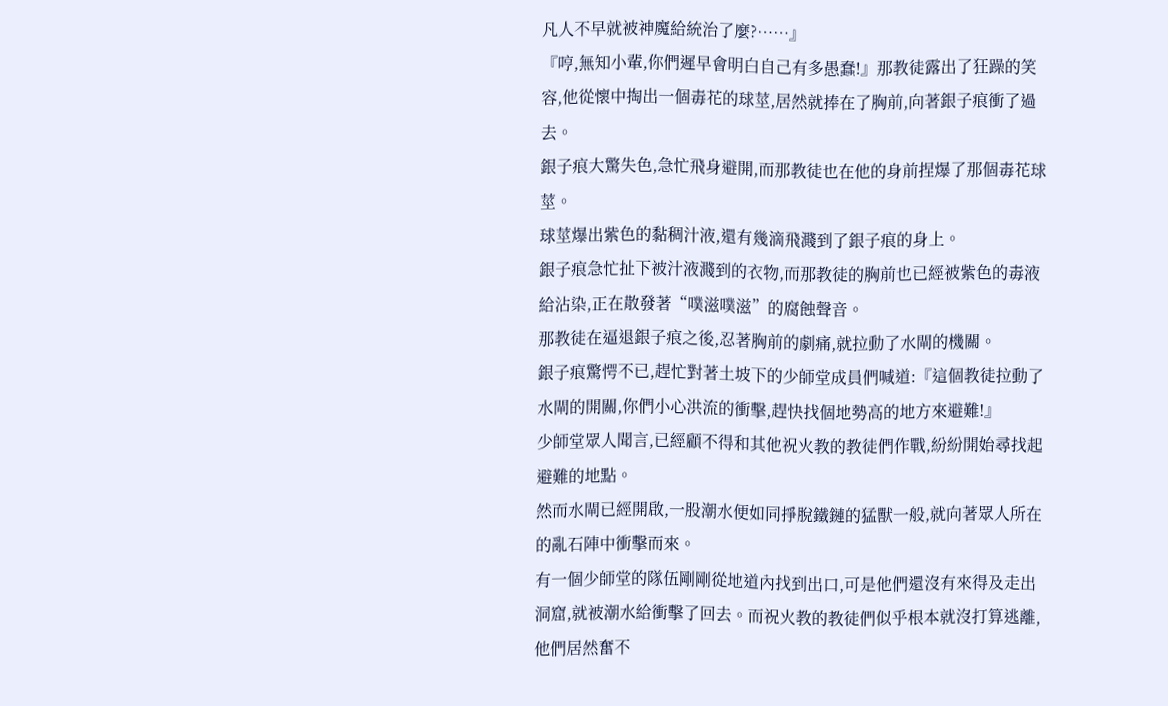凡人不早就被神魔給統治了麼?……』
『哼,無知小輩,你們遲早會明白自己有多愚蠢!』那教徒露出了狂躁的笑容,他從懷中掏出一個毒花的球莖,居然就捧在了胸前,向著銀子痕衝了過去。
銀子痕大驚失色,急忙飛身避開,而那教徒也在他的身前捏爆了那個毒花球莖。
球莖爆出紫色的黏稠汁液,還有幾滴飛濺到了銀子痕的身上。
銀子痕急忙扯下被汁液濺到的衣物,而那教徒的胸前也已經被紫色的毒液給沾染,正在散發著“噗滋噗滋”的腐蝕聲音。
那教徒在逼退銀子痕之後,忍著胸前的劇痛,就拉動了水閘的機關。
銀子痕驚愕不已,趕忙對著土坡下的少師堂成員們喊道:『這個教徒拉動了水閘的開關,你們小心洪流的衝擊,趕快找個地勢高的地方來避難!』
少師堂眾人聞言,已經顧不得和其他祝火教的教徒們作戰,紛紛開始尋找起避難的地點。
然而水閘已經開啟,一股潮水便如同掙脫鐵鏈的猛獸一般,就向著眾人所在的亂石陣中衝擊而來。
有一個少師堂的隊伍剛剛從地道內找到出口,可是他們還沒有來得及走出洞窟,就被潮水給衝擊了回去。而祝火教的教徒們似乎根本就沒打算逃離,他們居然奮不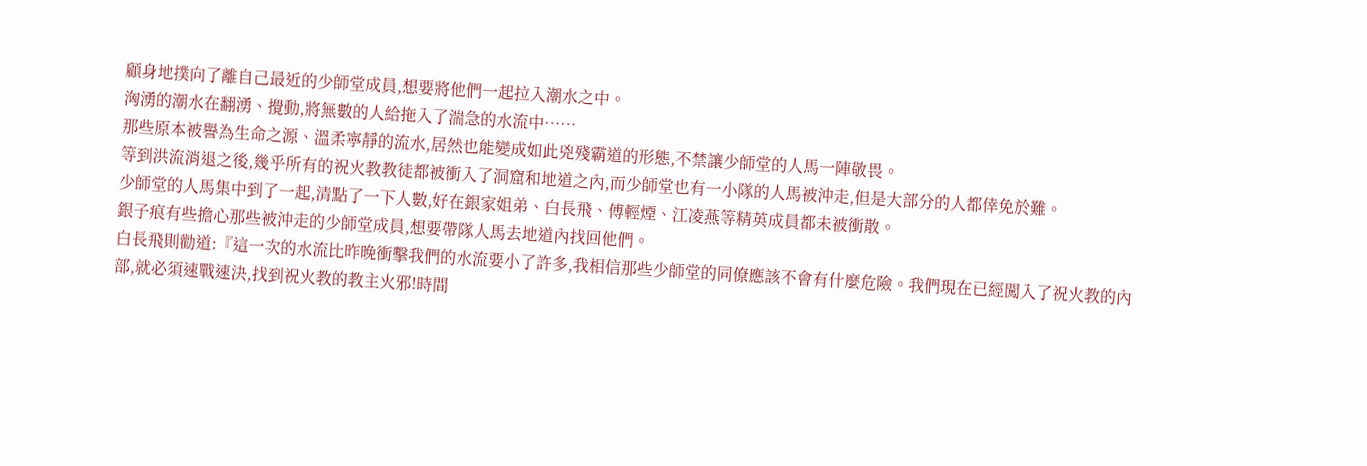顧身地撲向了離自己最近的少師堂成員,想要將他們一起拉入潮水之中。
洶湧的潮水在翻湧、攪動,將無數的人給拖入了湍急的水流中……
那些原本被譽為生命之源、溫柔寧靜的流水,居然也能變成如此兇殘霸道的形態,不禁讓少師堂的人馬一陣敬畏。
等到洪流消退之後,幾乎所有的祝火教教徒都被衝入了洞窟和地道之內,而少師堂也有一小隊的人馬被沖走,但是大部分的人都倖免於難。
少師堂的人馬集中到了一起,清點了一下人數,好在銀家姐弟、白長飛、傅輕煙、江凌燕等精英成員都未被衝散。
銀子痕有些擔心那些被沖走的少師堂成員,想要帶隊人馬去地道內找回他們。
白長飛則勸道:『這一次的水流比昨晚衝擊我們的水流要小了許多,我相信那些少師堂的同僚應該不會有什麼危險。我們現在已經闖入了祝火教的內部,就必須速戰速決,找到祝火教的教主火邪!時間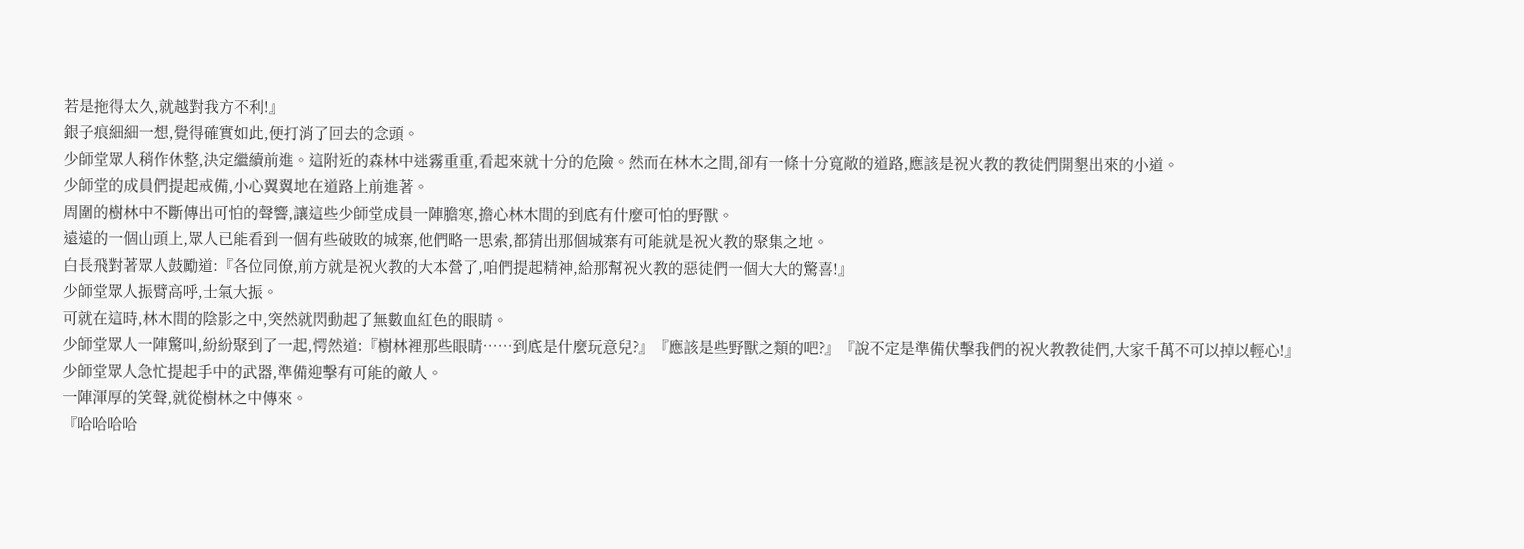若是拖得太久,就越對我方不利!』
銀子痕細細一想,覺得確實如此,便打消了回去的念頭。
少師堂眾人稍作休整,決定繼續前進。這附近的森林中迷霧重重,看起來就十分的危險。然而在林木之間,卻有一條十分寬敞的道路,應該是祝火教的教徒們開墾出來的小道。
少師堂的成員們提起戒備,小心翼翼地在道路上前進著。
周圍的樹林中不斷傳出可怕的聲響,讓這些少師堂成員一陣膽寒,擔心林木間的到底有什麼可怕的野獸。
遠遠的一個山頭上,眾人已能看到一個有些破敗的城寨,他們略一思索,都猜出那個城寨有可能就是祝火教的聚集之地。
白長飛對著眾人鼓勵道:『各位同僚,前方就是祝火教的大本營了,咱們提起精神,給那幫祝火教的惡徒們一個大大的驚喜!』
少師堂眾人振臂高呼,士氣大振。
可就在這時,林木間的陰影之中,突然就閃動起了無數血紅色的眼睛。
少師堂眾人一陣驚叫,紛紛聚到了一起,愕然道:『樹林裡那些眼睛……到底是什麼玩意兒?』『應該是些野獸之類的吧?』『說不定是準備伏擊我們的祝火教教徒們,大家千萬不可以掉以輕心!』
少師堂眾人急忙提起手中的武器,準備迎擊有可能的敵人。
一陣渾厚的笑聲,就從樹林之中傳來。
『哈哈哈哈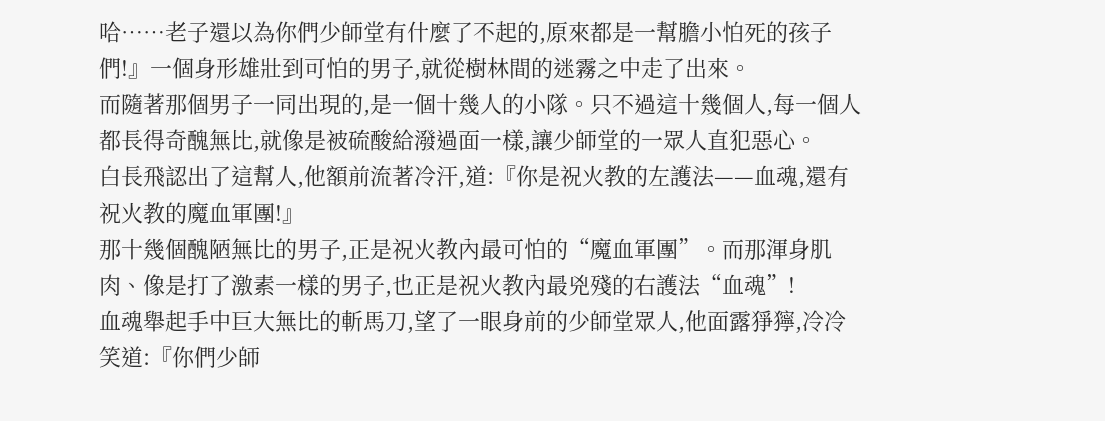哈……老子還以為你們少師堂有什麼了不起的,原來都是一幫膽小怕死的孩子們!』一個身形雄壯到可怕的男子,就從樹林間的迷霧之中走了出來。
而隨著那個男子一同出現的,是一個十幾人的小隊。只不過這十幾個人,每一個人都長得奇醜無比,就像是被硫酸給潑過面一樣,讓少師堂的一眾人直犯惡心。
白長飛認出了這幫人,他額前流著冷汗,道:『你是祝火教的左護法——血魂,還有祝火教的魔血軍團!』
那十幾個醜陋無比的男子,正是祝火教內最可怕的“魔血軍團”。而那渾身肌肉、像是打了激素一樣的男子,也正是祝火教內最兇殘的右護法“血魂”!
血魂舉起手中巨大無比的斬馬刀,望了一眼身前的少師堂眾人,他面露猙獰,冷冷笑道:『你們少師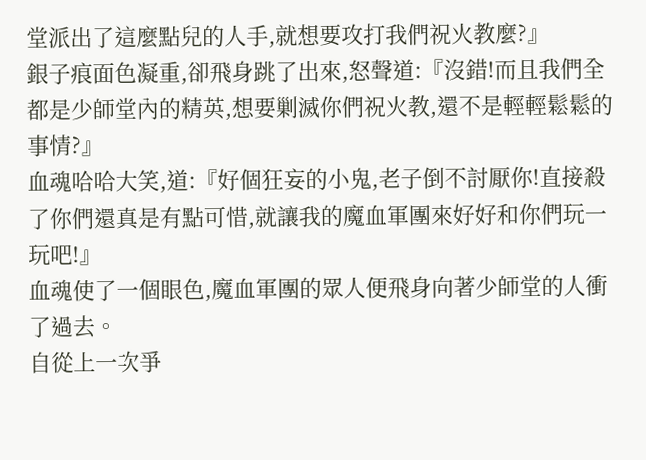堂派出了這麼點兒的人手,就想要攻打我們祝火教麼?』
銀子痕面色凝重,卻飛身跳了出來,怒聲道:『沒錯!而且我們全都是少師堂內的精英,想要剿滅你們祝火教,還不是輕輕鬆鬆的事情?』
血魂哈哈大笑,道:『好個狂妄的小鬼,老子倒不討厭你!直接殺了你們還真是有點可惜,就讓我的魔血軍團來好好和你們玩一玩吧!』
血魂使了一個眼色,魔血軍團的眾人便飛身向著少師堂的人衝了過去。
自從上一次爭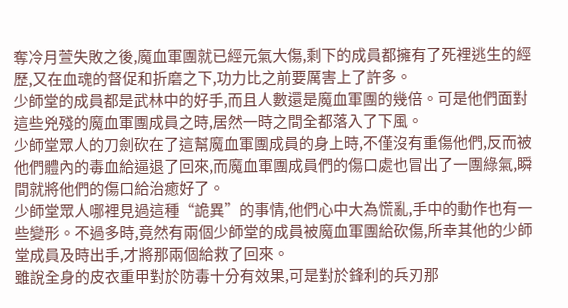奪冷月萱失敗之後,魔血軍團就已經元氣大傷,剩下的成員都擁有了死裡逃生的經歷,又在血魂的督促和折磨之下,功力比之前要厲害上了許多。
少師堂的成員都是武林中的好手,而且人數還是魔血軍團的幾倍。可是他們面對這些兇殘的魔血軍團成員之時,居然一時之間全都落入了下風。
少師堂眾人的刀劍砍在了這幫魔血軍團成員的身上時,不僅沒有重傷他們,反而被他們體內的毒血給逼退了回來,而魔血軍團成員們的傷口處也冒出了一團綠氣,瞬間就將他們的傷口給治癒好了。
少師堂眾人哪裡見過這種“詭異”的事情,他們心中大為慌亂,手中的動作也有一些變形。不過多時,竟然有兩個少師堂的成員被魔血軍團給砍傷,所幸其他的少師堂成員及時出手,才將那兩個給救了回來。
雖說全身的皮衣重甲對於防毒十分有效果,可是對於鋒利的兵刃那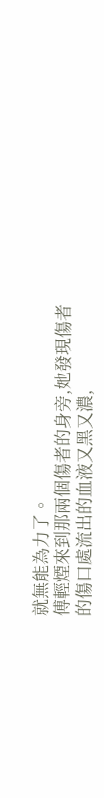就無能為力了。
傅輕煙來到那兩個傷者的身旁,她發現傷者的傷口處流出的血液又黑又濃,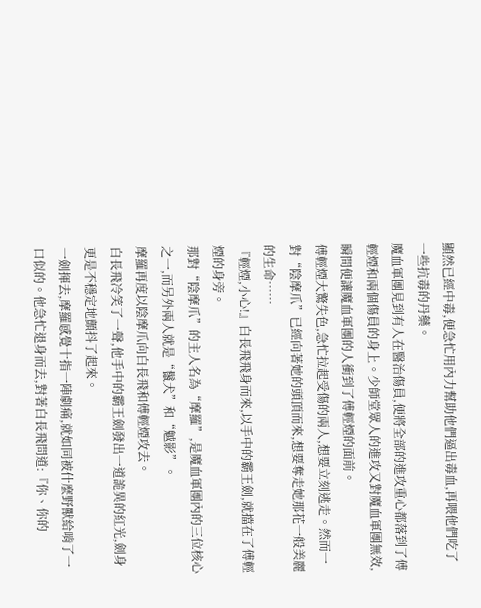顯然已經中毒,便急忙用內力幫助他們逼出毒血,再喂他們吃了一些抗毒的丹藥。
魔血軍團見到有人在醫治傷員,便將全部的進攻重心都落到了傅輕煙和兩個傷員的身上。少師堂眾人的進攻又對魔血軍團無效,瞬間便讓魔血軍團的人衝到了傅輕煙的面前。
傅輕煙大驚失色,急忙拉起受傷的兩人,想要立刻逃走。然而一對“陰摩爪”已經向著她的頭頂而來,想要奪走她那花一般美麗的生命……
『輕煙,小心!』白長飛飛身而來,以手中的霸王劍,就擋在了傅輕煙的身旁。
那對“陰摩爪”的主人名為“摩羅”,是魔血軍團內的三位核心之一,而另外兩人就是“鬣犬”和“魆影”。
摩羅再度以陰摩爪向白長飛和傅輕煙攻去。
白長飛冷笑了一聲,他手中的霸王劍發出一道詭異的紅光,劍身更是不穩定地顫抖了起來。
一劍揮去,摩羅感覺十指一陣劇痛,就如同被什麼野獸給啃了一口似的。他急忙退身而去,對著白長飛問道:『你、你的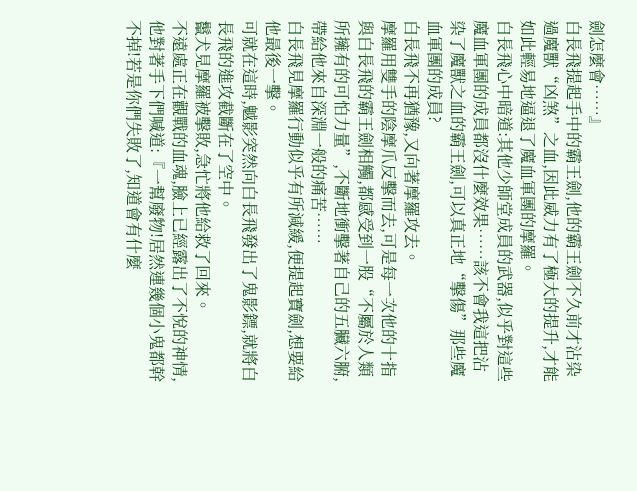劍怎麼會……』
白長飛提起手中的霸王劍,他的霸王劍不久前才沾染過魔獸“凶煞”之血,因此威力有了極大的提升,才能如此輕易地逼退了魔血軍團的摩羅。
白長飛心中暗道:其他少師堂成員的武器,似乎對這些魔血軍團的成員都沒什麼效果……該不會我這把沾染了魔獸之血的霸王劍,可以真正地“擊傷”那些魔血軍團的成員?
白長飛不再猶豫,又向著摩羅攻去。
摩羅用雙手的陰摩爪反擊而去,可是每一次他的十指與白長飛的霸王劍相觸,都感受到一股“不屬於人類所擁有的可怕力量”,不斷地衝擊著自己的五臟六腑,帶給他來自深淵一般的痛苦……
白長飛見摩羅行動似乎有所減緩,便提起寶劍,想要給他最後一擊。
可就在這時,魆影突然向白長飛發出了鬼影鏢,就將白長飛的進攻截斷在了空中。
鬣犬見摩羅被擊敗,急忙將他給救了回來。
不遠處正在觀戰的血魂,臉上已經露出了不悅的神情,他對著手下們喊道:『一幫廢物!居然連幾個小鬼都幹不掉!若是你們失敗了,知道會有什麼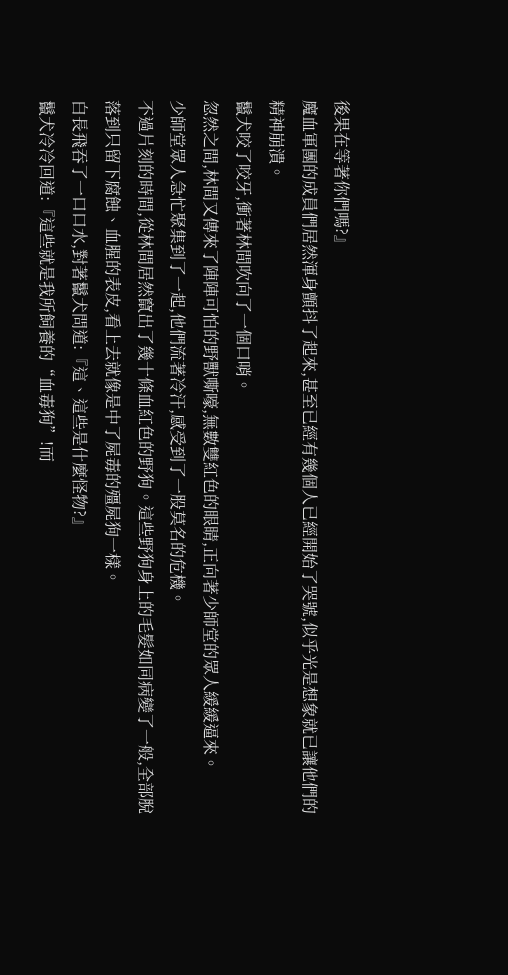後果在等著你們嗎?』
魔血軍團的成員們居然渾身顫抖了起來,甚至已經有幾個人已經開始了哭號,似乎光是想象就已讓他們的精神崩潰。
鬣犬咬了咬牙,衝著林間吹向了一個口哨。
忽然之間,林間又傳來了陣陣可怕的野獸嘶嚎,無數雙紅色的眼睛,正向著少師堂的眾人緩緩逼來。
少師堂眾人急忙聚集到了一起,他們流著冷汗,感受到了一股莫名的危機。
不過片刻的時間,從林間居然竄出了幾十條血紅色的野狗。這些野狗身上的毛髮如同病變了一般,全部脫落到只留下腐蝕、血腥的表皮,看上去就像是中了屍毒的殭屍狗一樣。
白長飛吞了一口口水,對著鬣犬問道:『這、這些是什麼怪物?』
鬣犬冷冷回道:『這些就是我所飼養的“血毒狗”!而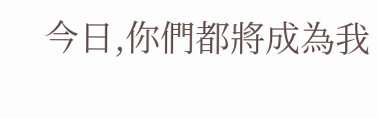今日,你們都將成為我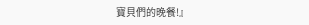寶貝們的晚餐!』